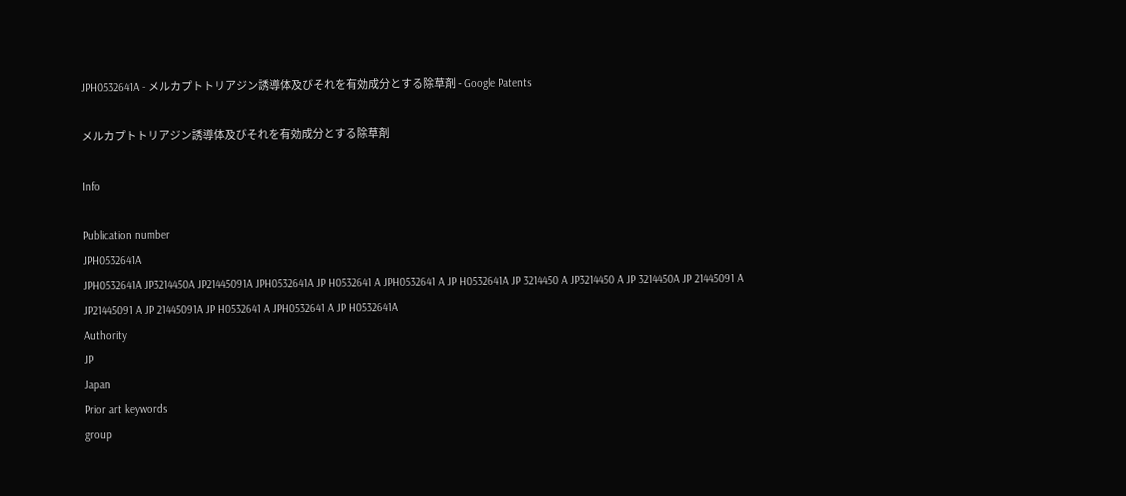JPH0532641A - メルカプトトリアジン誘導体及びそれを有効成分とする除草剤 - Google Patents

メルカプトトリアジン誘導体及びそれを有効成分とする除草剤

Info

Publication number
JPH0532641A
JPH0532641A JP3214450A JP21445091A JPH0532641A JP H0532641 A JPH0532641 A JP H0532641A JP 3214450 A JP3214450 A JP 3214450A JP 21445091 A JP21445091 A JP 21445091A JP H0532641 A JPH0532641 A JP H0532641A
Authority
JP
Japan
Prior art keywords
group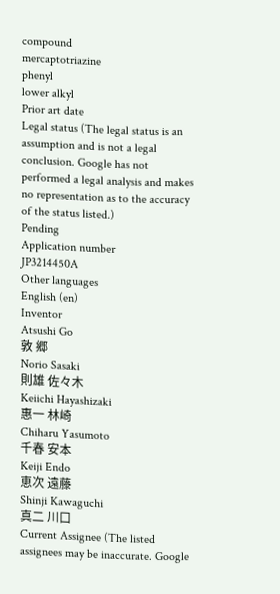compound
mercaptotriazine
phenyl
lower alkyl
Prior art date
Legal status (The legal status is an assumption and is not a legal conclusion. Google has not performed a legal analysis and makes no representation as to the accuracy of the status listed.)
Pending
Application number
JP3214450A
Other languages
English (en)
Inventor
Atsushi Go
敦 郷
Norio Sasaki
則雄 佐々木
Keiichi Hayashizaki
惠一 林崎
Chiharu Yasumoto
千春 安本
Keiji Endo
恵次 遠藤
Shinji Kawaguchi
真二 川口
Current Assignee (The listed assignees may be inaccurate. Google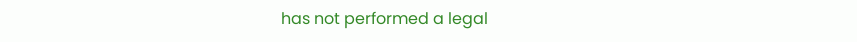has not performed a legal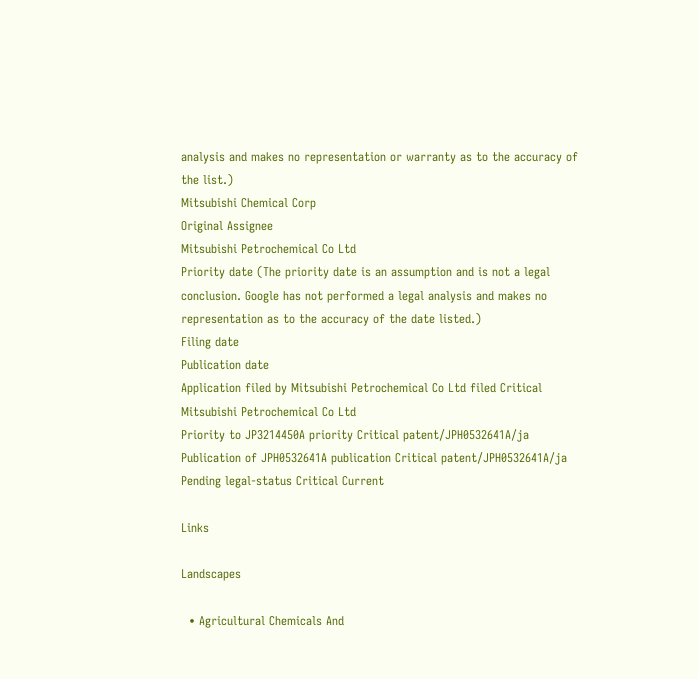analysis and makes no representation or warranty as to the accuracy of the list.)
Mitsubishi Chemical Corp
Original Assignee
Mitsubishi Petrochemical Co Ltd
Priority date (The priority date is an assumption and is not a legal conclusion. Google has not performed a legal analysis and makes no representation as to the accuracy of the date listed.)
Filing date
Publication date
Application filed by Mitsubishi Petrochemical Co Ltd filed Critical Mitsubishi Petrochemical Co Ltd
Priority to JP3214450A priority Critical patent/JPH0532641A/ja
Publication of JPH0532641A publication Critical patent/JPH0532641A/ja
Pending legal-status Critical Current

Links

Landscapes

  • Agricultural Chemicals And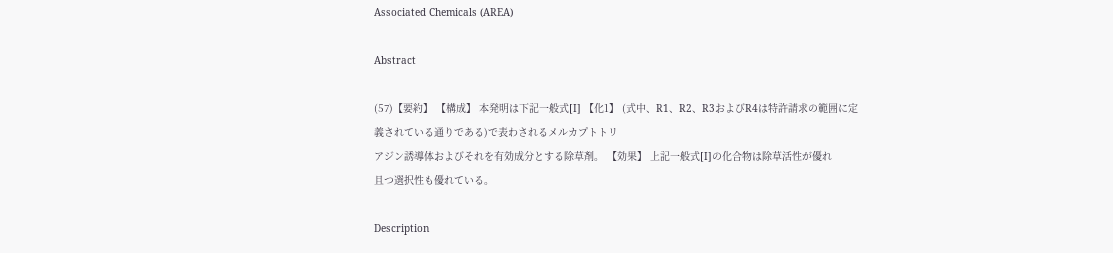Associated Chemicals (AREA)

Abstract

(57)【要約】 【構成】 本発明は下記一般式[I] 【化1】 (式中、R1、R2、R3およびR4は特許請求の範囲に定
義されている通りである)で表わされるメルカプトトリ
アジン誘導体およびそれを有効成分とする除草剤。 【効果】 上記一般式[I]の化合物は除草活性が優れ
且つ選択性も優れている。

Description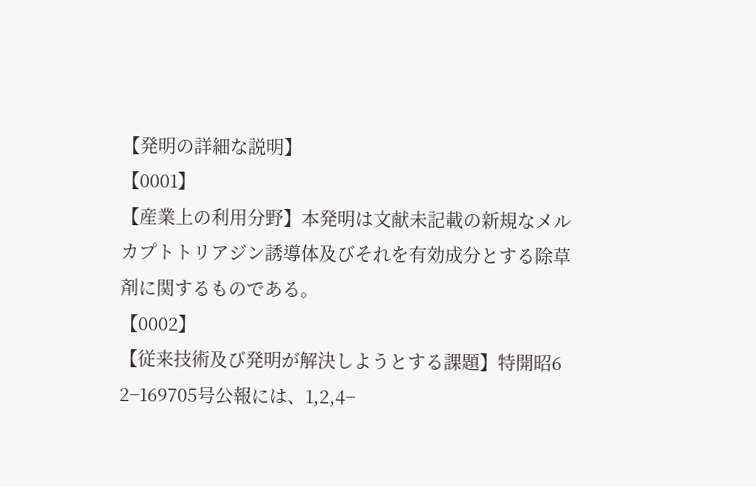【発明の詳細な説明】
【0001】
【産業上の利用分野】本発明は文献未記載の新規なメル
カプトトリアジン誘導体及びそれを有効成分とする除草
剤に関するものである。
【0002】
【従来技術及び発明が解決しようとする課題】特開昭6
2−169705号公報には、1,2,4−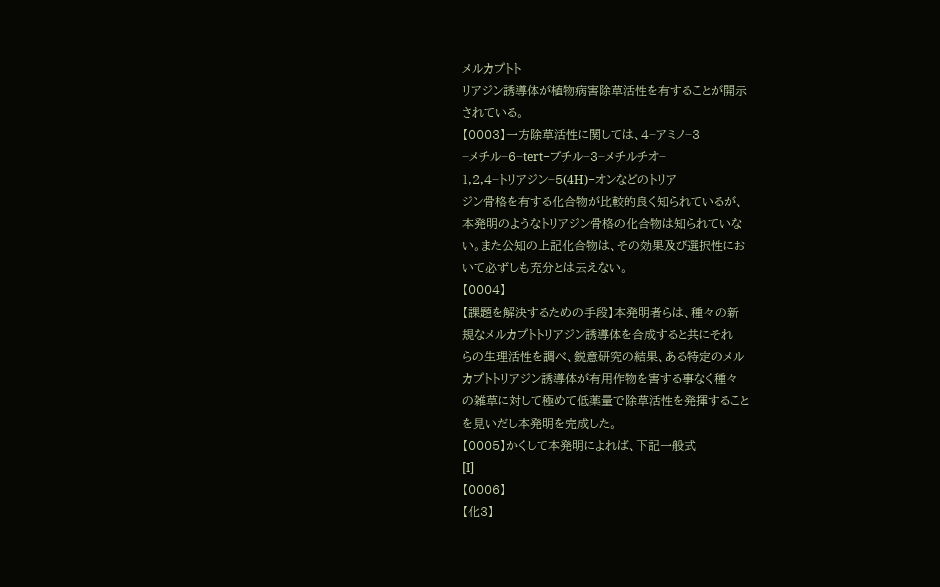メルカプトト
リアジン誘導体が植物病害除草活性を有することが開示
されている。
【0003】一方除草活性に関しては、4−アミノ−3
−メチル−6−tert−ブチル−3−メチルチオ−
1,2,4−トリアジン−5(4H)−オンなどのトリア
ジン骨格を有する化合物が比較的良く知られているが、
本発明のようなトリアジン骨格の化合物は知られていな
い。また公知の上記化合物は、その効果及び選択性にお
いて必ずしも充分とは云えない。
【0004】
【課題を解決するための手段】本発明者らは、種々の新
規なメルカプトトリアジン誘導体を合成すると共にそれ
らの生理活性を調べ、鋭意研究の結果、ある特定のメル
カプトトリアジン誘導体が有用作物を害する事なく種々
の雑草に対して極めて低薬量で除草活性を発揮すること
を見いだし本発明を完成した。
【0005】かくして本発明によれば、下記一般式
[I]
【0006】
【化3】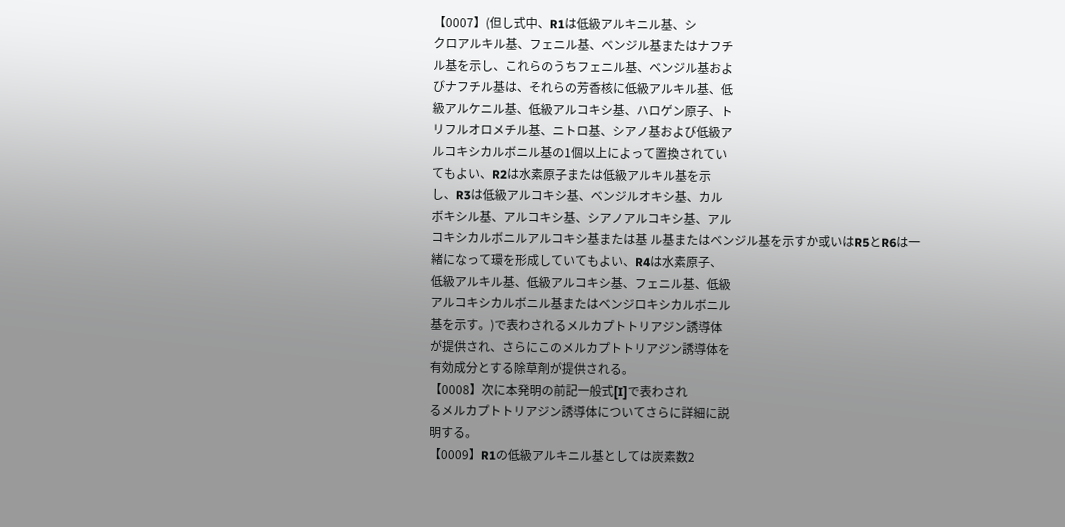【0007】(但し式中、R1は低級アルキニル基、シ
クロアルキル基、フェニル基、ベンジル基またはナフチ
ル基を示し、これらのうちフェニル基、ベンジル基およ
びナフチル基は、それらの芳香核に低級アルキル基、低
級アルケニル基、低級アルコキシ基、ハロゲン原子、ト
リフルオロメチル基、ニトロ基、シアノ基および低級ア
ルコキシカルボニル基の1個以上によって置換されてい
てもよい、R2は水素原子または低級アルキル基を示
し、R3は低級アルコキシ基、ベンジルオキシ基、カル
ボキシル基、アルコキシ基、シアノアルコキシ基、アル
コキシカルボニルアルコキシ基または基 ル基またはベンジル基を示すか或いはR5とR6は一
緒になって環を形成していてもよい、R4は水素原子、
低級アルキル基、低級アルコキシ基、フェニル基、低級
アルコキシカルボニル基またはベンジロキシカルボニル
基を示す。)で表わされるメルカプトトリアジン誘導体
が提供され、さらにこのメルカプトトリアジン誘導体を
有効成分とする除草剤が提供される。
【0008】次に本発明の前記一般式[I]で表わされ
るメルカプトトリアジン誘導体についてさらに詳細に説
明する。
【0009】R1の低級アルキニル基としては炭素数2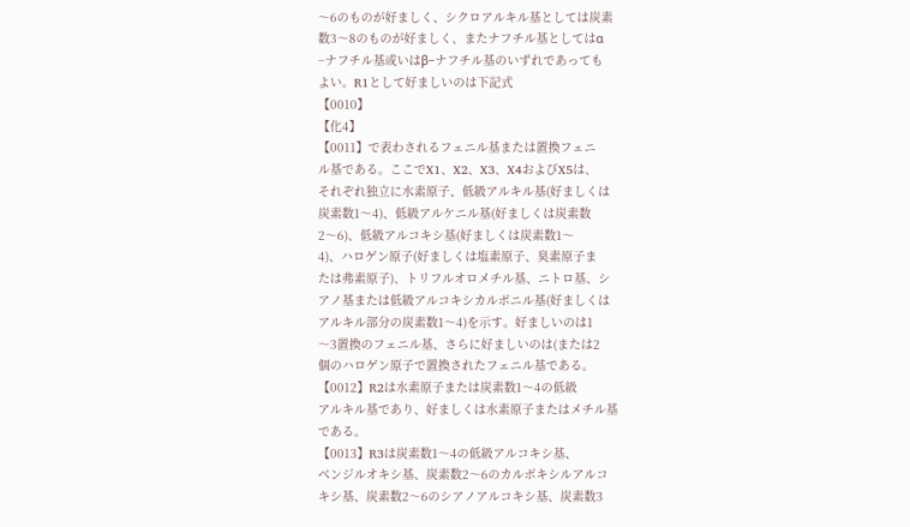〜6のものが好ましく、シクロアルキル基としては炭素
数3〜8のものが好ましく、またナフチル基としてはα
−ナフチル基或いはβ−ナフチル基のいずれであっても
よい。R1として好ましいのは下記式
【0010】
【化4】
【0011】で表わされるフェニル基または置換フェニ
ル基である。ここでX1、X2、X3、X4およびX5は、
それぞれ独立に水素原子、低級アルキル基(好ましくは
炭素数1〜4)、低級アルケニル基(好ましくは炭素数
2〜6)、低級アルコキシ基(好ましくは炭素数1〜
4)、ハロゲン原子(好ましくは塩素原子、臭素原子ま
たは弗素原子)、トリフルオロメチル基、ニトロ基、シ
アノ基または低級アルコキシカルボニル基(好ましくは
アルキル部分の炭素数1〜4)を示す。好ましいのは1
〜3置換のフェニル基、さらに好ましいのは(または2
個のハロゲン原子で置換されたフェニル基である。
【0012】R2は水素原子または炭素数1〜4の低級
アルキル基であり、好ましくは水素原子またはメチル基
である。
【0013】R3は炭素数1〜4の低級アルコキシ基、
ベンジルオキシ基、炭素数2〜6のカルボキシルアルコ
キシ基、炭素数2〜6のシアノアルコキシ基、炭素数3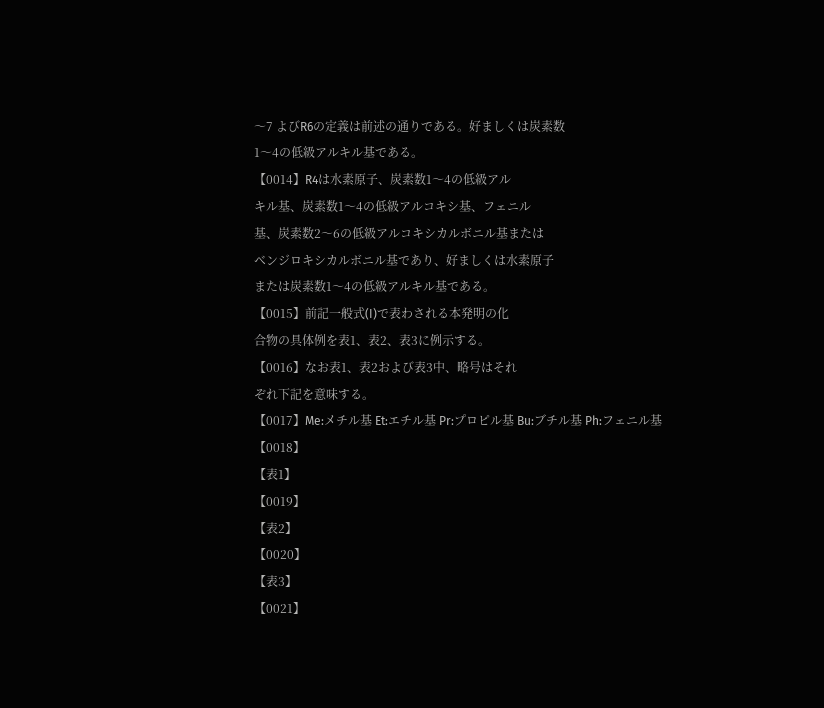〜7 よびR6の定義は前述の通りである。好ましくは炭素数
1〜4の低級アルキル基である。
【0014】R4は水素原子、炭素数1〜4の低級アル
キル基、炭素数1〜4の低級アルコキシ基、フェニル
基、炭素数2〜6の低級アルコキシカルボニル基または
ベンジロキシカルボニル基であり、好ましくは水素原子
または炭素数1〜4の低級アルキル基である。
【0015】前記一般式(I)で表わされる本発明の化
合物の具体例を表1、表2、表3に例示する。
【0016】なお表1、表2および表3中、略号はそれ
ぞれ下記を意味する。
【0017】Me:メチル基 Et:エチル基 Pr:プロピル基 Bu:ブチル基 Ph:フェニル基
【0018】
【表1】
【0019】
【表2】
【0020】
【表3】
【0021】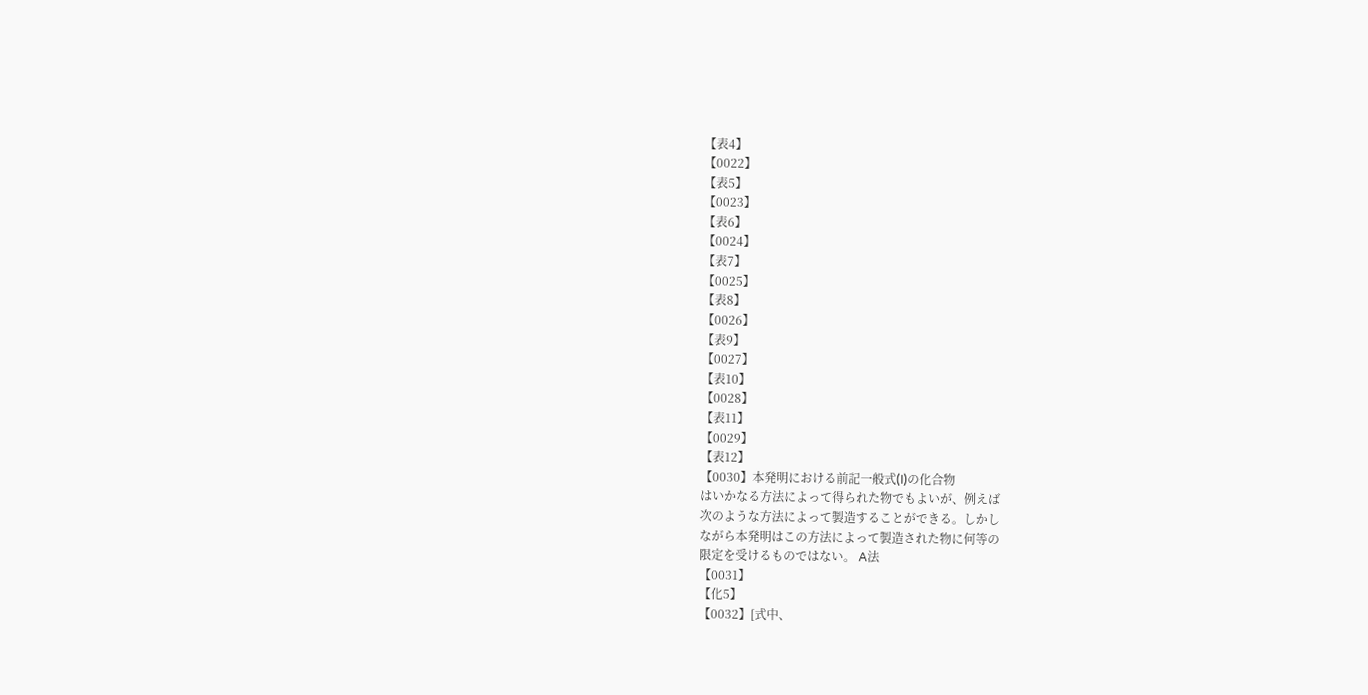【表4】
【0022】
【表5】
【0023】
【表6】
【0024】
【表7】
【0025】
【表8】
【0026】
【表9】
【0027】
【表10】
【0028】
【表11】
【0029】
【表12】
【0030】本発明における前記一般式(I)の化合物
はいかなる方法によって得られた物でもよいが、例えば
次のような方法によって製造することができる。しかし
ながら本発明はこの方法によって製造された物に何等の
限定を受けるものではない。 A法
【0031】
【化5】
【0032】[式中、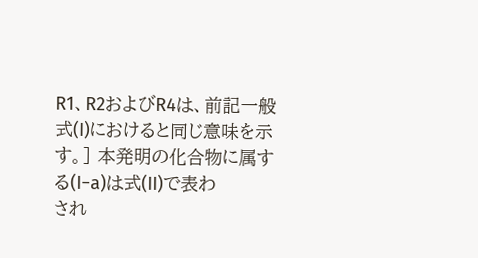R1、R2およびR4は、前記一般
式(I)におけると同じ意味を示す。] 本発明の化合物に属する(I−a)は式(II)で表わ
され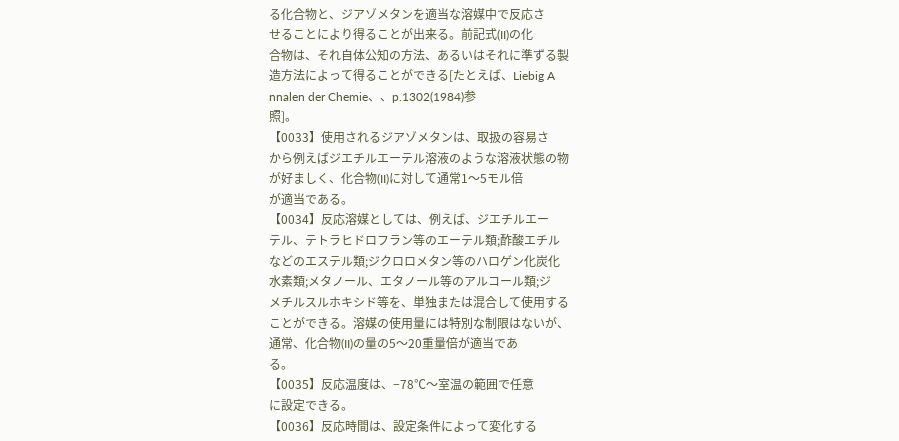る化合物と、ジアゾメタンを適当な溶媒中で反応さ
せることにより得ることが出来る。前記式(II)の化
合物は、それ自体公知の方法、あるいはそれに準ずる製
造方法によって得ることができる[たとえば、Liebig A
nnalen der Chemie、、p.1302(1984)参
照]。
【0033】使用されるジアゾメタンは、取扱の容易さ
から例えばジエチルエーテル溶液のような溶液状態の物
が好ましく、化合物(II)に対して通常1〜5モル倍
が適当である。
【0034】反応溶媒としては、例えば、ジエチルエー
テル、テトラヒドロフラン等のエーテル類;酢酸エチル
などのエステル類;ジクロロメタン等のハロゲン化炭化
水素類;メタノール、エタノール等のアルコール類;ジ
メチルスルホキシド等を、単独または混合して使用する
ことができる。溶媒の使用量には特別な制限はないが、
通常、化合物(II)の量の5〜20重量倍が適当であ
る。
【0035】反応温度は、−78℃〜室温の範囲で任意
に設定できる。
【0036】反応時間は、設定条件によって変化する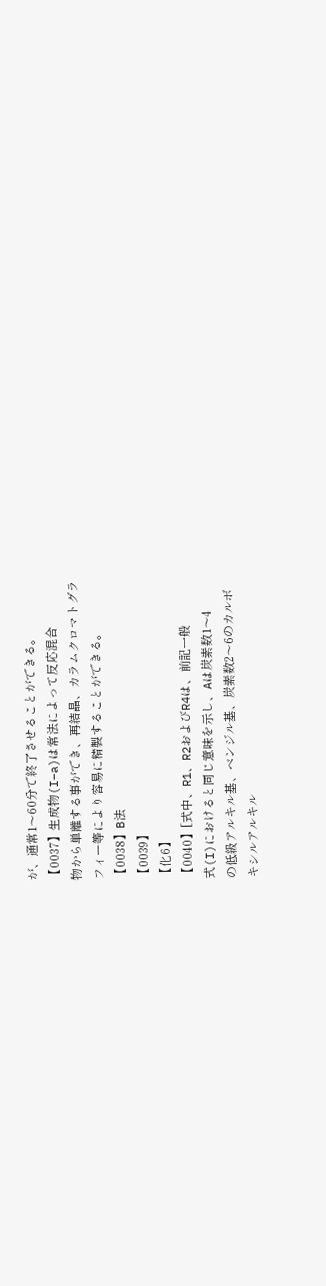が、通常1〜60分で終了させることができる。
【0037】生成物(I−a)は常法によって反応混合
物から単離する事ができ、再結晶、カラムクロマトグラ
フィー等により容易に精製することができる。
【0038】B法
【0039】
【化6】
【0040】[式中、R1、R2およびR4は、前記一般
式(I)におけると同じ意味を示し、Aは炭素数1〜4
の低級アルキル基、ベンジル基、炭素数2〜6のカルボ
キシルアルキル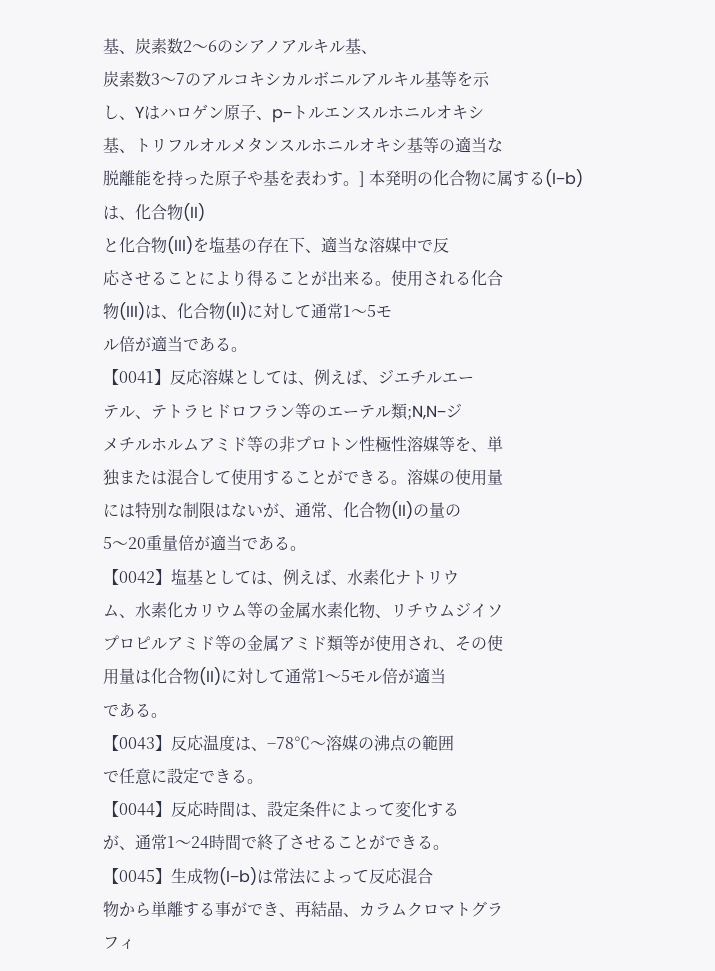基、炭素数2〜6のシアノアルキル基、
炭素数3〜7のアルコキシカルボニルアルキル基等を示
し、Yはハロゲン原子、p−トルエンスルホニルオキシ
基、トリフルオルメタンスルホニルオキシ基等の適当な
脱離能を持った原子や基を表わす。] 本発明の化合物に属する(I−b)は、化合物(II)
と化合物(III)を塩基の存在下、適当な溶媒中で反
応させることにより得ることが出来る。使用される化合
物(III)は、化合物(II)に対して通常1〜5モ
ル倍が適当である。
【0041】反応溶媒としては、例えば、ジエチルエー
テル、テトラヒドロフラン等のエーテル類;N,N−ジ
メチルホルムアミド等の非プロトン性極性溶媒等を、単
独または混合して使用することができる。溶媒の使用量
には特別な制限はないが、通常、化合物(II)の量の
5〜20重量倍が適当である。
【0042】塩基としては、例えば、水素化ナトリウ
ム、水素化カリウム等の金属水素化物、リチウムジイソ
プロピルアミド等の金属アミド類等が使用され、その使
用量は化合物(II)に対して通常1〜5モル倍が適当
である。
【0043】反応温度は、−78℃〜溶媒の沸点の範囲
で任意に設定できる。
【0044】反応時間は、設定条件によって変化する
が、通常1〜24時間で終了させることができる。
【0045】生成物(I−b)は常法によって反応混合
物から単離する事ができ、再結晶、カラムクロマトグラ
フィ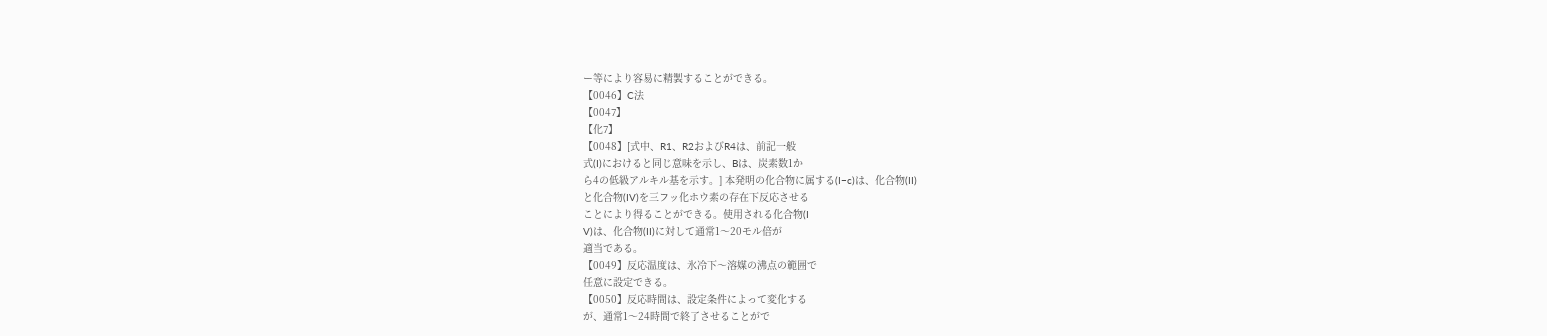ー等により容易に精製することができる。
【0046】C法
【0047】
【化7】
【0048】[式中、R1、R2およびR4は、前記一般
式(I)におけると同じ意味を示し、Bは、炭素数1か
ら4の低級アルキル基を示す。] 本発明の化合物に属する(I−c)は、化合物(II)
と化合物(IV)を三フッ化ホウ素の存在下反応させる
ことにより得ることができる。使用される化合物(I
V)は、化合物(II)に対して通常1〜20モル倍が
適当である。
【0049】反応温度は、氷冷下〜溶媒の沸点の範囲で
任意に設定できる。
【0050】反応時間は、設定条件によって変化する
が、通常1〜24時間で終了させることがで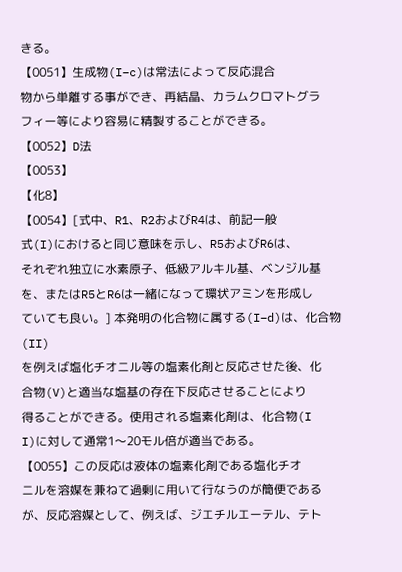きる。
【0051】生成物(I−c)は常法によって反応混合
物から単離する事ができ、再結晶、カラムクロマトグラ
フィー等により容易に精製することができる。
【0052】D法
【0053】
【化8】
【0054】[式中、R1、R2およびR4は、前記一般
式(I)におけると同じ意味を示し、R5およびR6は、
それぞれ独立に水素原子、低級アルキル基、ベンジル基
を、またはR5とR6は一緒になって環状アミンを形成し
ていても良い。] 本発明の化合物に属する(I−d)は、化合物(II)
を例えば塩化チオニル等の塩素化剤と反応させた後、化
合物(V)と適当な塩基の存在下反応させることにより
得ることができる。使用される塩素化剤は、化合物(I
I)に対して通常1〜20モル倍が適当である。
【0055】この反応は液体の塩素化剤である塩化チオ
ニルを溶媒を兼ねて過剰に用いて行なうのが簡便である
が、反応溶媒として、例えば、ジエチルエーテル、テト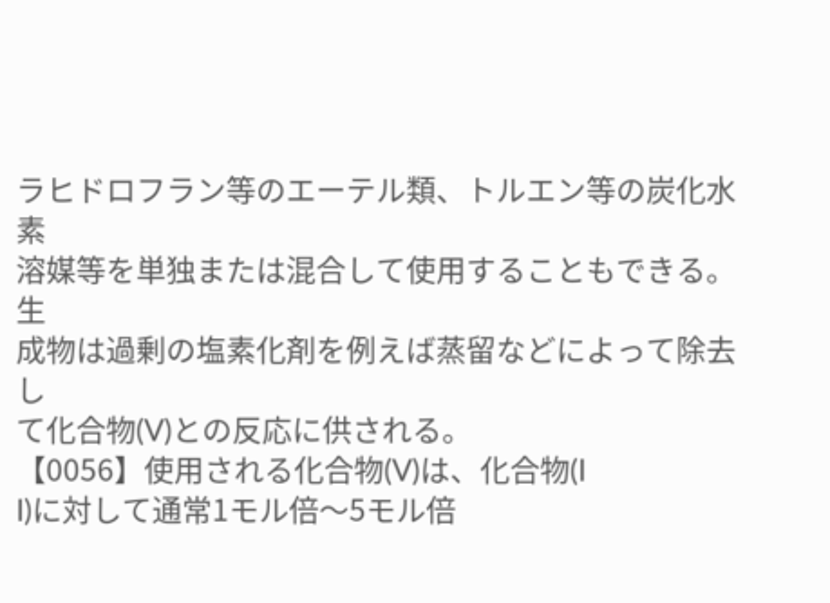ラヒドロフラン等のエーテル類、トルエン等の炭化水素
溶媒等を単独または混合して使用することもできる。生
成物は過剰の塩素化剤を例えば蒸留などによって除去し
て化合物(V)との反応に供される。
【0056】使用される化合物(V)は、化合物(I
I)に対して通常1モル倍〜5モル倍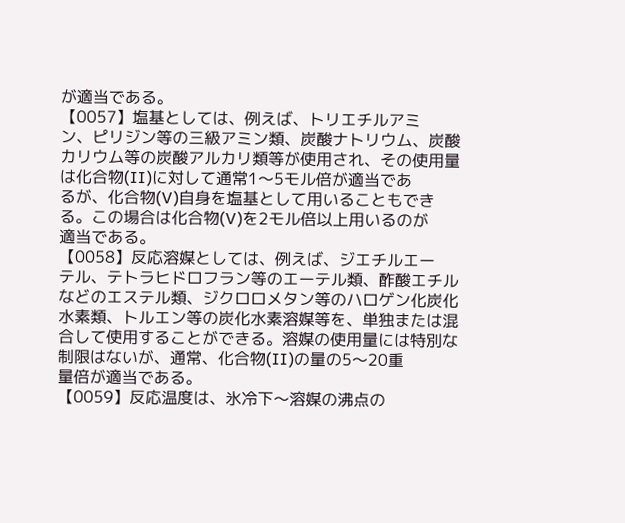が適当である。
【0057】塩基としては、例えば、トリエチルアミ
ン、ピリジン等の三級アミン類、炭酸ナトリウム、炭酸
カリウム等の炭酸アルカリ類等が使用され、その使用量
は化合物(II)に対して通常1〜5モル倍が適当であ
るが、化合物(V)自身を塩基として用いることもでき
る。この場合は化合物(V)を2モル倍以上用いるのが
適当である。
【0058】反応溶媒としては、例えば、ジエチルエー
テル、テトラヒドロフラン等のエーテル類、酢酸エチル
などのエステル類、ジクロロメタン等のハロゲン化炭化
水素類、トルエン等の炭化水素溶媒等を、単独または混
合して使用することができる。溶媒の使用量には特別な
制限はないが、通常、化合物(II)の量の5〜20重
量倍が適当である。
【0059】反応温度は、氷冷下〜溶媒の沸点の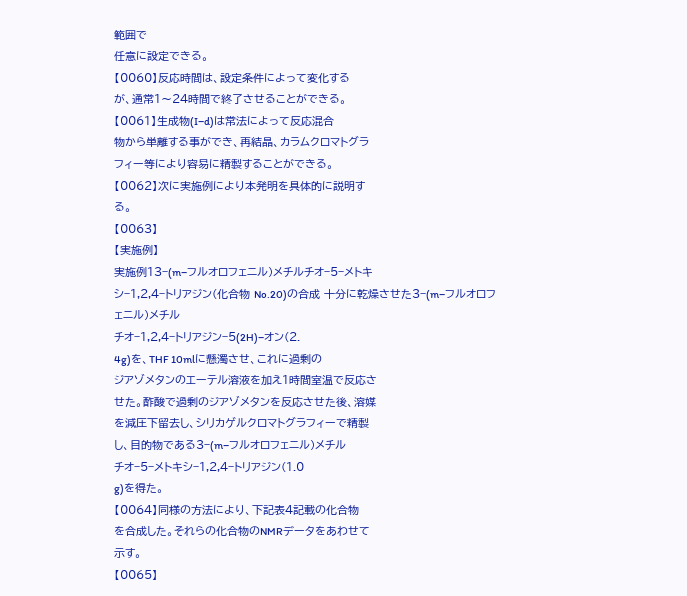範囲で
任意に設定できる。
【0060】反応時間は、設定条件によって変化する
が、通常1〜24時間で終了させることができる。
【0061】生成物(I−d)は常法によって反応混合
物から単離する事ができ、再結晶、カラムクロマトグラ
フィー等により容易に精製することができる。
【0062】次に実施例により本発明を具体的に説明す
る。
【0063】
【実施例】
実施例13−(m−フルオロフェニル)メチルチオ−5−メトキ
シ−1,2,4−トリアジン(化合物 No.20)の合成 十分に乾燥させた3−(m−フルオロフェニル)メチル
チオ−1,2,4−トリアジン−5(2H)−オン(2.
4g)を、THF 10mlに懸濁させ、これに過剰の
ジアゾメタンのエーテル溶液を加え1時間室温で反応さ
せた。酢酸で過剰のジアゾメタンを反応させた後、溶媒
を減圧下留去し、シリカゲルクロマトグラフィーで精製
し、目的物である3−(m−フルオロフェニル)メチル
チオ−5−メトキシ−1,2,4−トリアジン(1.0
g)を得た。
【0064】同様の方法により、下記表4記載の化合物
を合成した。それらの化合物のNMRデータをあわせて
示す。
【0065】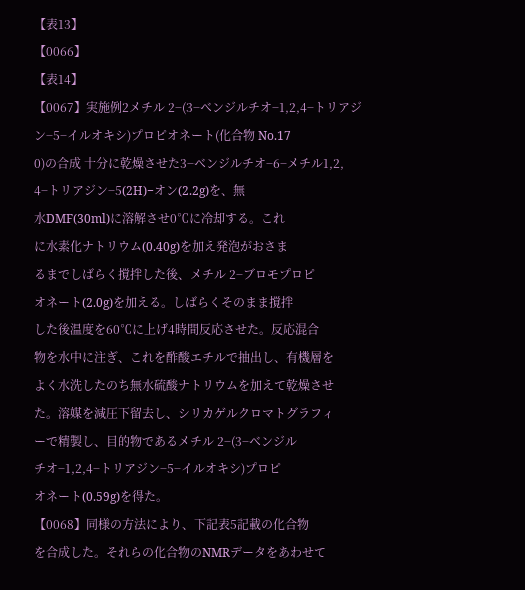【表13】
【0066】
【表14】
【0067】実施例2メチル 2−(3−ベンジルチオ−1,2,4−トリアジ
ン−5−イルオキシ)プロピオネート(化合物 No.17
0)の合成 十分に乾燥させた3−ベンジルチオ−6−メチル1,2,
4−トリアジン−5(2H)−オン(2.2g)を、無
水DMF(30ml)に溶解させ0℃に冷却する。これ
に水素化ナトリウム(0.40g)を加え発泡がおさま
るまでしばらく撹拌した後、メチル 2−ブロモプロピ
オネート(2.0g)を加える。しばらくそのまま撹拌
した後温度を60℃に上げ4時間反応させた。反応混合
物を水中に注ぎ、これを酢酸エチルで抽出し、有機層を
よく水洗したのち無水硫酸ナトリウムを加えて乾燥させ
た。溶媒を減圧下留去し、シリカゲルクロマトグラフィ
ーで精製し、目的物であるメチル 2−(3−ベンジル
チオ−1,2,4−トリアジン−5−イルオキシ)プロピ
オネート(0.59g)を得た。
【0068】同様の方法により、下記表5記載の化合物
を合成した。それらの化合物のNMRデータをあわせて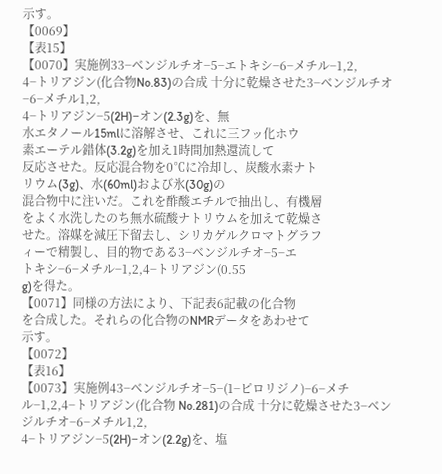示す。
【0069】
【表15】
【0070】実施例33−ベンジルチオ−5−エトキシ−6−メチル−1,2,
4−トリアジン(化合物No.83)の合成 十分に乾燥させた3−ベンジルチオ−6−メチル1,2,
4−トリアジン−5(2H)−オン(2.3g)を、無
水エタノール15mlに溶解させ、これに三フッ化ホウ
素エーテル錯体(3.2g)を加え1時間加熱還流して
反応させた。反応混合物を0℃に冷却し、炭酸水素ナト
リウム(3g)、水(60ml)および氷(30g)の
混合物中に注いだ。これを酢酸エチルで抽出し、有機層
をよく水洗したのち無水硫酸ナトリウムを加えて乾燥さ
せた。溶媒を減圧下留去し、シリカゲルクロマトグラフ
ィーで精製し、目的物である3−ベンジルチオ−5−エ
トキシ−6−メチル−1,2,4−トリアジン(0.55
g)を得た。
【0071】同様の方法により、下記表6記載の化合物
を合成した。それらの化合物のNMRデータをあわせて
示す。
【0072】
【表16】
【0073】実施例43−ベンジルチオ−5−(1−ピロリジノ)−6−メチ
ル−1,2,4−トリアジン(化合物 No.281)の合成 十分に乾燥させた3−ベンジルチオ−6−メチル1,2,
4−トリアジン−5(2H)−オン(2.2g)を、塩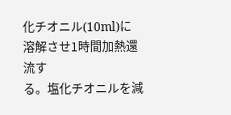化チオニル(10ml)に溶解させ1時間加熱還流す
る。塩化チオニルを減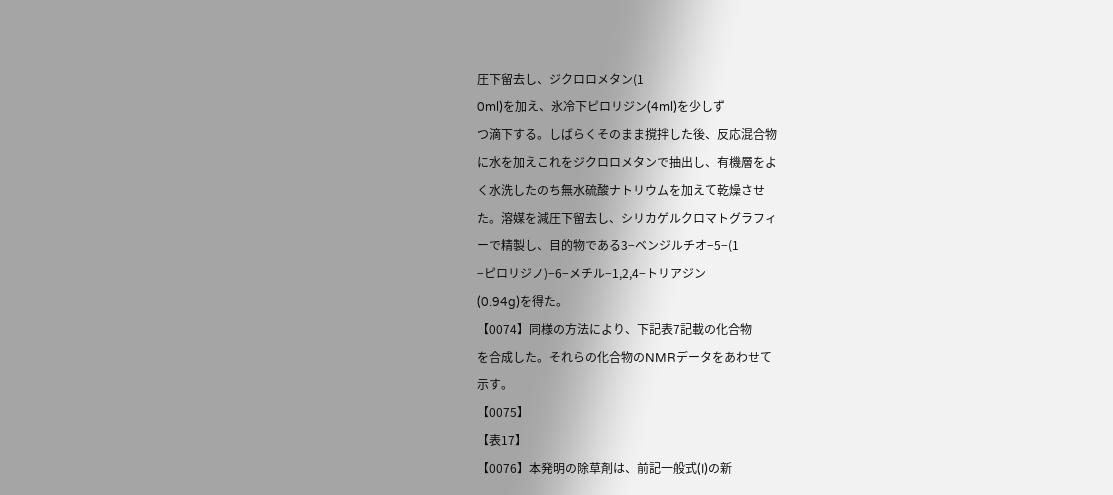圧下留去し、ジクロロメタン(1
0ml)を加え、氷冷下ピロリジン(4ml)を少しず
つ滴下する。しばらくそのまま撹拌した後、反応混合物
に水を加えこれをジクロロメタンで抽出し、有機層をよ
く水洗したのち無水硫酸ナトリウムを加えて乾燥させ
た。溶媒を減圧下留去し、シリカゲルクロマトグラフィ
ーで精製し、目的物である3−ベンジルチオ−5−(1
−ピロリジノ)−6−メチル−1,2,4−トリアジン
(0.94g)を得た。
【0074】同様の方法により、下記表7記載の化合物
を合成した。それらの化合物のNMRデータをあわせて
示す。
【0075】
【表17】
【0076】本発明の除草剤は、前記一般式(I)の新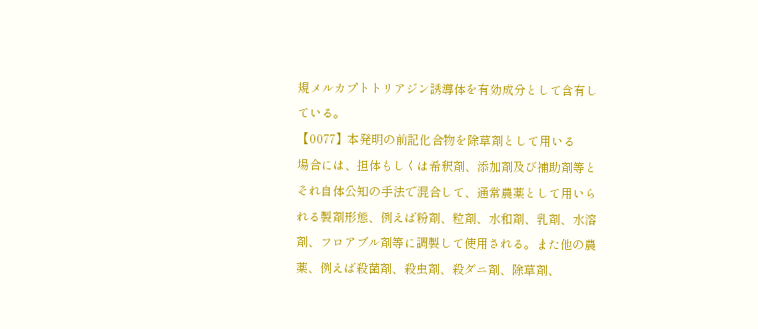規メルカプトトリアジン誘導体を有効成分として含有し
ている。
【0077】本発明の前記化合物を除草剤として用いる
場合には、担体もしくは希釈剤、添加剤及び補助剤等と
それ自体公知の手法で混合して、通常農薬として用いら
れる製剤形態、例えば粉剤、粒剤、水和剤、乳剤、水溶
剤、フロアブル剤等に調製して使用される。また他の農
薬、例えば殺菌剤、殺虫剤、殺ダニ剤、除草剤、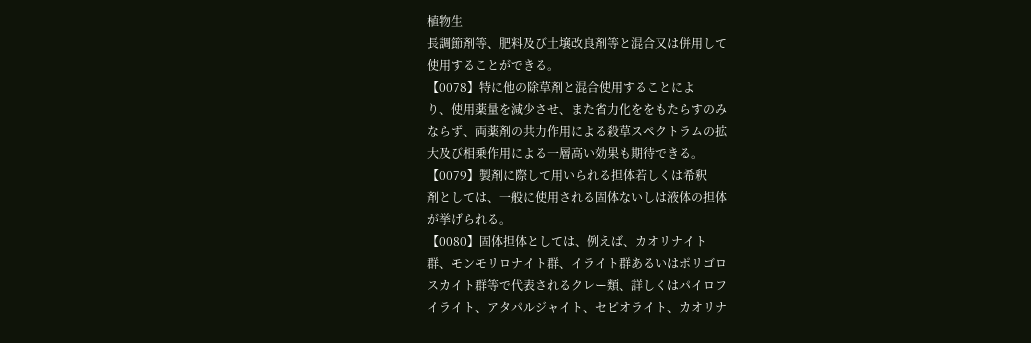植物生
長調節剤等、肥料及び土壌改良剤等と混合又は併用して
使用することができる。
【0078】特に他の除草剤と混合使用することによ
り、使用薬量を減少させ、また省力化ををもたらすのみ
ならず、両薬剤の共力作用による殺草スペクトラムの拡
大及び相乗作用による一層高い効果も期待できる。
【0079】製剤に際して用いられる担体若しくは希釈
剤としては、一般に使用される固体ないしは液体の担体
が挙げられる。
【0080】固体担体としては、例えば、カオリナイト
群、モンモリロナイト群、イライト群あるいはポリゴロ
スカイト群等で代表されるクレー類、詳しくはパイロフ
イライト、アタパルジャイト、セピオライト、カオリナ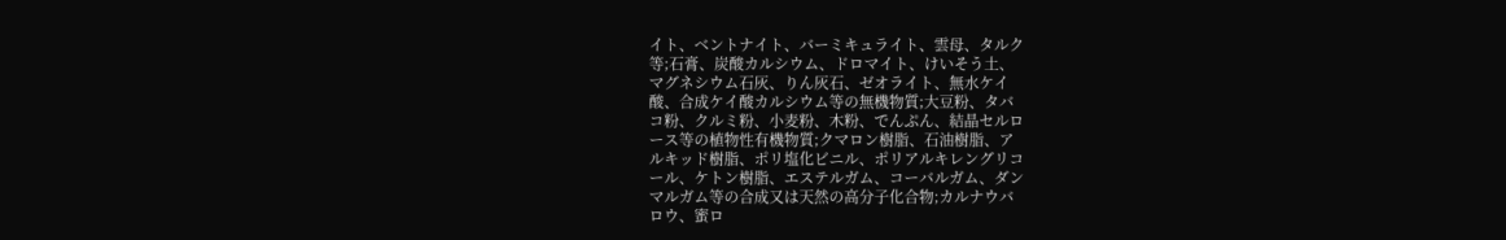イト、ベントナイト、バーミキュライト、雲母、タルク
等;石膏、炭酸カルシウム、ドロマイト、けいそう土、
マグネシウム石灰、りん灰石、ゼオライト、無水ケイ
酸、合成ケイ酸カルシウム等の無機物質;大豆粉、タバ
コ粉、クルミ粉、小麦粉、木粉、でんぷん、結晶セルロ
ース等の植物性有機物質;クマロン樹脂、石油樹脂、ア
ルキッド樹脂、ポリ塩化ビニル、ポリアルキレングリコ
ール、ケトン樹脂、エステルガム、コーバルガム、ダン
マルガム等の合成又は天然の高分子化合物;カルナウバ
ロウ、蜜ロ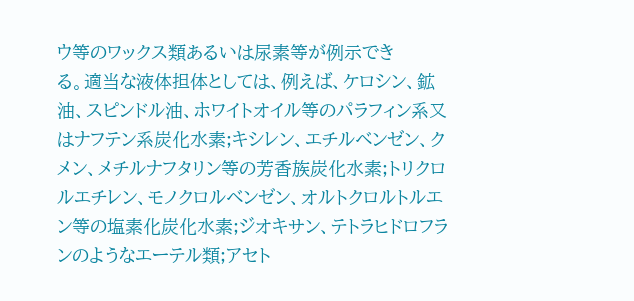ウ等のワックス類あるいは尿素等が例示でき
る。適当な液体担体としては、例えば、ケロシン、鉱
油、スピンドル油、ホワイトオイル等のパラフィン系又
はナフテン系炭化水素;キシレン、エチルベンゼン、ク
メン、メチルナフタリン等の芳香族炭化水素;トリクロ
ルエチレン、モノクロルベンゼン、オルトクロルトルエ
ン等の塩素化炭化水素;ジオキサン、テトラヒドロフラ
ンのようなエーテル類;アセト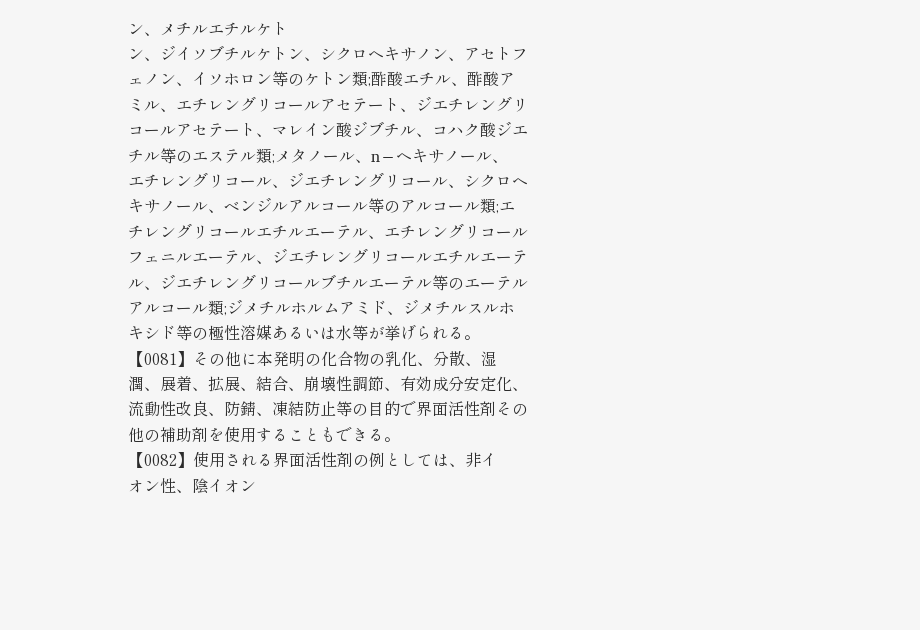ン、メチルエチルケト
ン、ジイソブチルケトン、シクロヘキサノン、アセトフ
ェノン、イソホロン等のケトン類;酢酸エチル、酢酸ア
ミル、エチレングリコールアセテート、ジエチレングリ
コールアセテート、マレイン酸ジブチル、コハク酸ジエ
チル等のエステル類;メタノール、n−ヘキサノール、
エチレングリコール、ジエチレングリコール、シクロヘ
キサノール、ベンジルアルコール等のアルコール類;エ
チレングリコールエチルエーテル、エチレングリコール
フェニルエーテル、ジエチレングリコールエチルエーテ
ル、ジエチレングリコールブチルエーテル等のエーテル
アルコール類;ジメチルホルムアミド、ジメチルスルホ
キシド等の極性溶媒あるいは水等が挙げられる。
【0081】その他に本発明の化合物の乳化、分散、湿
潤、展着、拡展、結合、崩壊性調節、有効成分安定化、
流動性改良、防錆、凍結防止等の目的で界面活性剤その
他の補助剤を使用することもできる。
【0082】使用される界面活性剤の例としては、非イ
オン性、陰イオン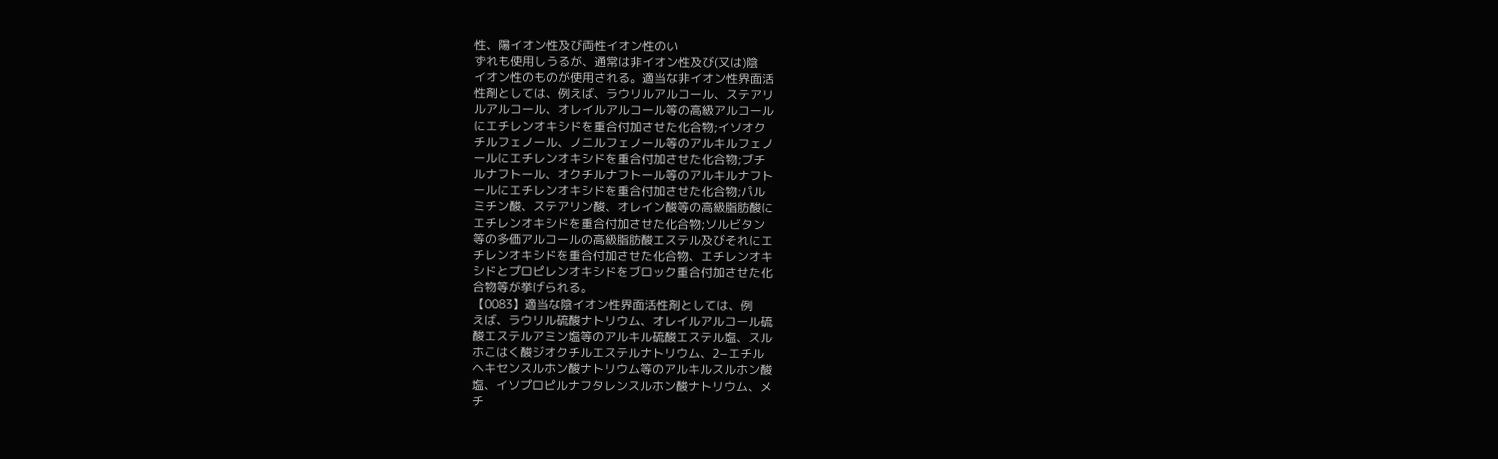性、陽イオン性及び両性イオン性のい
ずれも使用しうるが、通常は非イオン性及び(又は)陰
イオン性のものが使用される。適当な非イオン性界面活
性剤としては、例えば、ラウリルアルコール、ステアリ
ルアルコール、オレイルアルコール等の高級アルコール
にエチレンオキシドを重合付加させた化合物;イソオク
チルフェノール、ノニルフェノール等のアルキルフェノ
ールにエチレンオキシドを重合付加させた化合物;ブチ
ルナフトール、オクチルナフトール等のアルキルナフト
ールにエチレンオキシドを重合付加させた化合物;パル
ミチン酸、ステアリン酸、オレイン酸等の高級脂肪酸に
エチレンオキシドを重合付加させた化合物;ソルビタン
等の多価アルコールの高級脂肪酸エステル及びそれにエ
チレンオキシドを重合付加させた化合物、エチレンオキ
シドとプロピレンオキシドをブロック重合付加させた化
合物等が挙げられる。
【0083】適当な陰イオン性界面活性剤としては、例
えば、ラウリル硫酸ナトリウム、オレイルアルコール硫
酸エステルアミン塩等のアルキル硫酸エステル塩、スル
ホこはく酸ジオクチルエステルナトリウム、2−エチル
ヘキセンスルホン酸ナトリウム等のアルキルスルホン酸
塩、イソプロピルナフタレンスルホン酸ナトリウム、メ
チ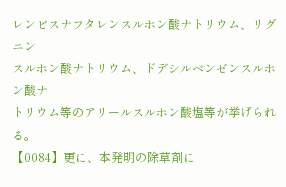レンビスナフタレンスルホン酸ナトリウム、リグニン
スルホン酸ナトリウム、ドデシルベンゼンスルホン酸ナ
トリウム等のアリールスルホン酸塩等が挙げられる。
【0084】更に、本発明の除草剤に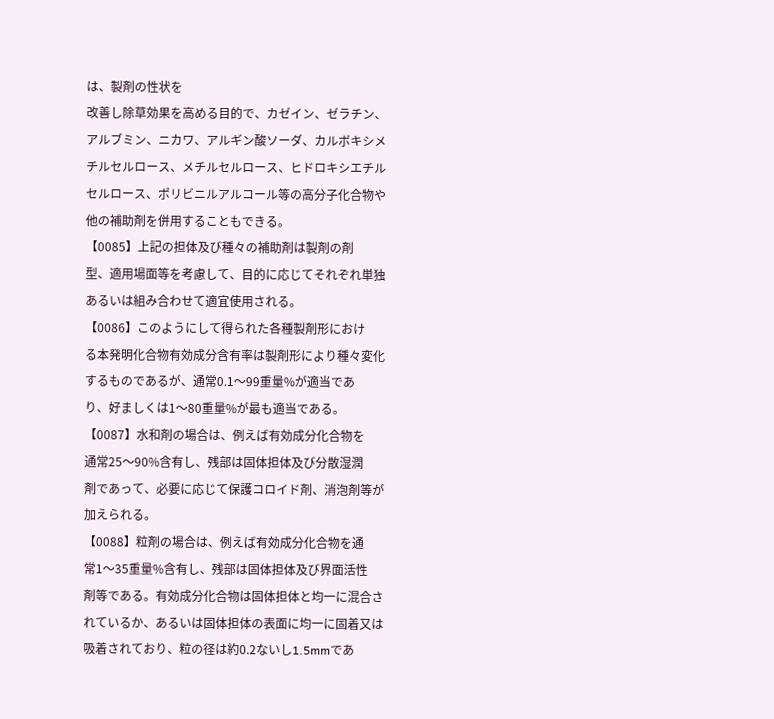は、製剤の性状を
改善し除草効果を高める目的で、カゼイン、ゼラチン、
アルブミン、ニカワ、アルギン酸ソーダ、カルボキシメ
チルセルロース、メチルセルロース、ヒドロキシエチル
セルロース、ポリビニルアルコール等の高分子化合物や
他の補助剤を併用することもできる。
【0085】上記の担体及び種々の補助剤は製剤の剤
型、適用場面等を考慮して、目的に応じてそれぞれ単独
あるいは組み合わせて適宜使用される。
【0086】このようにして得られた各種製剤形におけ
る本発明化合物有効成分含有率は製剤形により種々変化
するものであるが、通常0.1〜99重量%が適当であ
り、好ましくは1〜80重量%が最も適当である。
【0087】水和剤の場合は、例えば有効成分化合物を
通常25〜90%含有し、残部は固体担体及び分散湿潤
剤であって、必要に応じて保護コロイド剤、消泡剤等が
加えられる。
【0088】粒剤の場合は、例えば有効成分化合物を通
常1〜35重量%含有し、残部は固体担体及び界面活性
剤等である。有効成分化合物は固体担体と均一に混合さ
れているか、あるいは固体担体の表面に均一に固着又は
吸着されており、粒の径は約0.2ないし1.5mmであ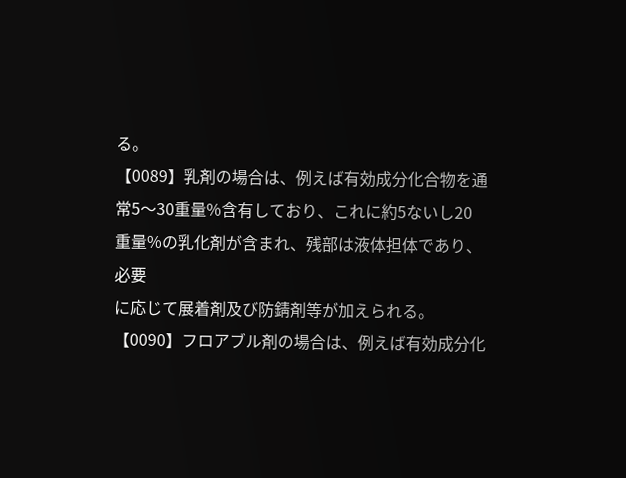る。
【0089】乳剤の場合は、例えば有効成分化合物を通
常5〜30重量%含有しており、これに約5ないし20
重量%の乳化剤が含まれ、残部は液体担体であり、必要
に応じて展着剤及び防錆剤等が加えられる。
【0090】フロアブル剤の場合は、例えば有効成分化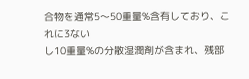合物を通常5〜50重量%含有しており、これに3ない
し10重量%の分散湿潤剤が含まれ、残部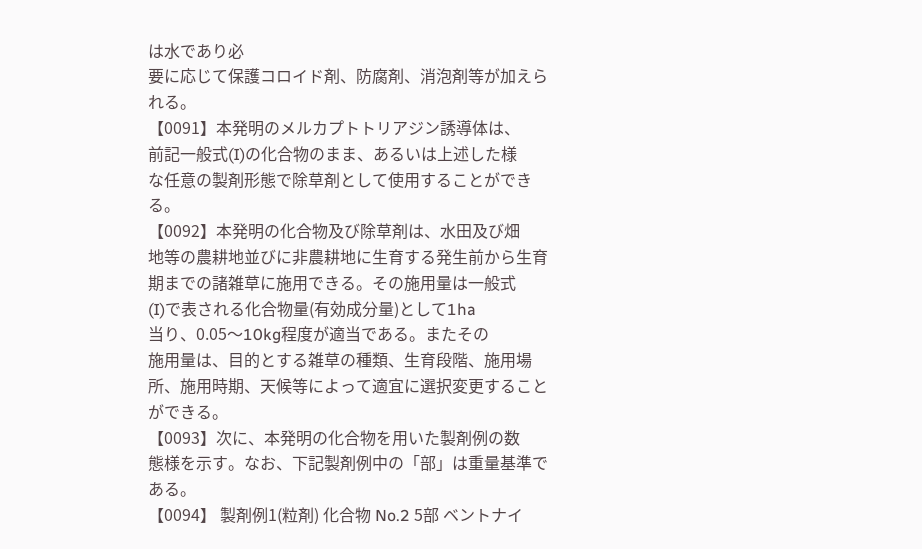は水であり必
要に応じて保護コロイド剤、防腐剤、消泡剤等が加えら
れる。
【0091】本発明のメルカプトトリアジン誘導体は、
前記一般式(I)の化合物のまま、あるいは上述した様
な任意の製剤形態で除草剤として使用することができ
る。
【0092】本発明の化合物及び除草剤は、水田及び畑
地等の農耕地並びに非農耕地に生育する発生前から生育
期までの諸雑草に施用できる。その施用量は一般式
(I)で表される化合物量(有効成分量)として1ha
当り、0.05〜10kg程度が適当である。またその
施用量は、目的とする雑草の種類、生育段階、施用場
所、施用時期、天候等によって適宜に選択変更すること
ができる。
【0093】次に、本発明の化合物を用いた製剤例の数
態様を示す。なお、下記製剤例中の「部」は重量基準で
ある。
【0094】 製剤例1(粒剤) 化合物 No.2 5部 ベントナイ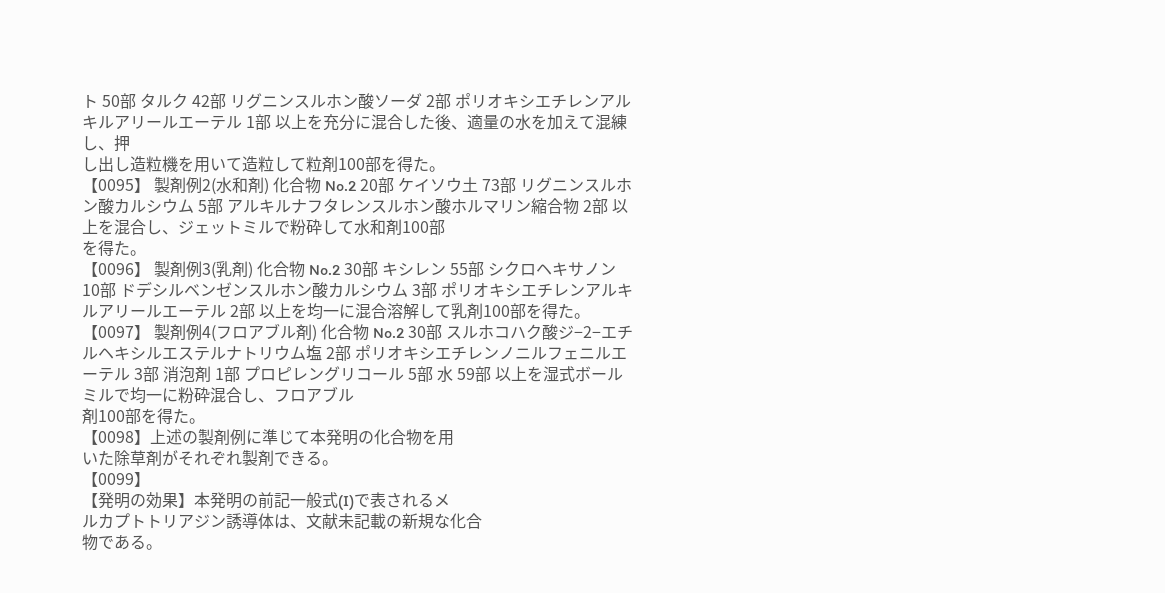ト 50部 タルク 42部 リグニンスルホン酸ソーダ 2部 ポリオキシエチレンアルキルアリールエーテル 1部 以上を充分に混合した後、適量の水を加えて混練し、押
し出し造粒機を用いて造粒して粒剤100部を得た。
【0095】 製剤例2(水和剤) 化合物 No.2 20部 ケイソウ土 73部 リグニンスルホン酸カルシウム 5部 アルキルナフタレンスルホン酸ホルマリン縮合物 2部 以上を混合し、ジェットミルで粉砕して水和剤100部
を得た。
【0096】 製剤例3(乳剤) 化合物 No.2 30部 キシレン 55部 シクロヘキサノン 10部 ドデシルベンゼンスルホン酸カルシウム 3部 ポリオキシエチレンアルキルアリールエーテル 2部 以上を均一に混合溶解して乳剤100部を得た。
【0097】 製剤例4(フロアブル剤) 化合物 No.2 30部 スルホコハク酸ジ−2−エチルヘキシルエステルナトリウム塩 2部 ポリオキシエチレンノニルフェニルエーテル 3部 消泡剤 1部 プロピレングリコール 5部 水 59部 以上を湿式ボールミルで均一に粉砕混合し、フロアブル
剤100部を得た。
【0098】上述の製剤例に準じて本発明の化合物を用
いた除草剤がそれぞれ製剤できる。
【0099】
【発明の効果】本発明の前記一般式(I)で表されるメ
ルカプトトリアジン誘導体は、文献未記載の新規な化合
物である。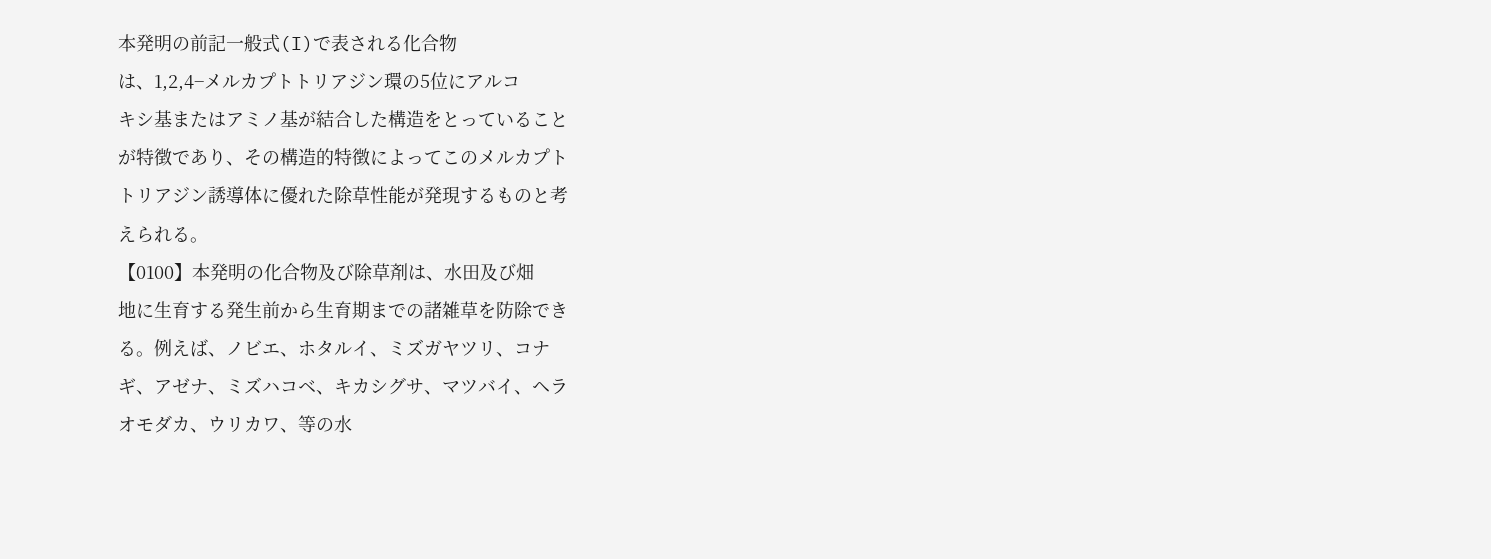本発明の前記一般式(I)で表される化合物
は、1,2,4−メルカプトトリアジン環の5位にアルコ
キシ基またはアミノ基が結合した構造をとっていること
が特徴であり、その構造的特徴によってこのメルカプト
トリアジン誘導体に優れた除草性能が発現するものと考
えられる。
【0100】本発明の化合物及び除草剤は、水田及び畑
地に生育する発生前から生育期までの諸雑草を防除でき
る。例えば、ノビエ、ホタルイ、ミズガヤツリ、コナ
ギ、アゼナ、ミズハコベ、キカシグサ、マツバイ、ヘラ
オモダカ、ウリカワ、等の水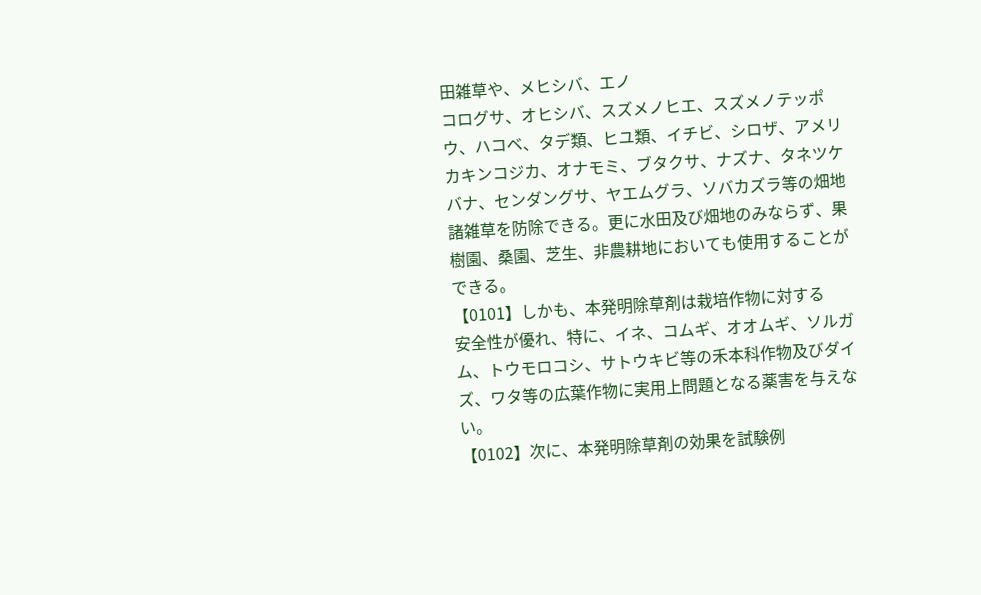田雑草や、メヒシバ、エノ
コログサ、オヒシバ、スズメノヒエ、スズメノテッポ
ウ、ハコベ、タデ類、ヒユ類、イチビ、シロザ、アメリ
カキンコジカ、オナモミ、ブタクサ、ナズナ、タネツケ
バナ、センダングサ、ヤエムグラ、ソバカズラ等の畑地
諸雑草を防除できる。更に水田及び畑地のみならず、果
樹園、桑園、芝生、非農耕地においても使用することが
できる。
【0101】しかも、本発明除草剤は栽培作物に対する
安全性が優れ、特に、イネ、コムギ、オオムギ、ソルガ
ム、トウモロコシ、サトウキビ等の禾本科作物及びダイ
ズ、ワタ等の広葉作物に実用上問題となる薬害を与えな
い。
【0102】次に、本発明除草剤の効果を試験例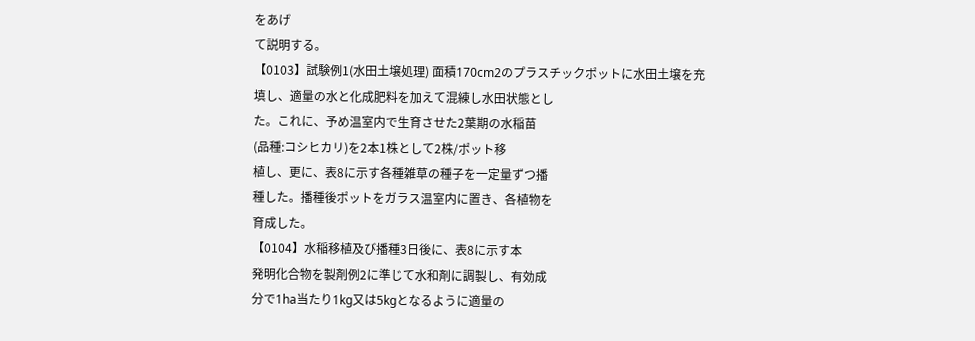をあげ
て説明する。
【0103】試験例1(水田土壌処理) 面積170cm2のプラスチックポットに水田土壌を充
填し、適量の水と化成肥料を加えて混練し水田状態とし
た。これに、予め温室内で生育させた2葉期の水稲苗
(品種:コシヒカリ)を2本1株として2株/ポット移
植し、更に、表8に示す各種雑草の種子を一定量ずつ播
種した。播種後ポットをガラス温室内に置き、各植物を
育成した。
【0104】水稲移植及び播種3日後に、表8に示す本
発明化合物を製剤例2に準じて水和剤に調製し、有効成
分で1ha当たり1kg又は5kgとなるように適量の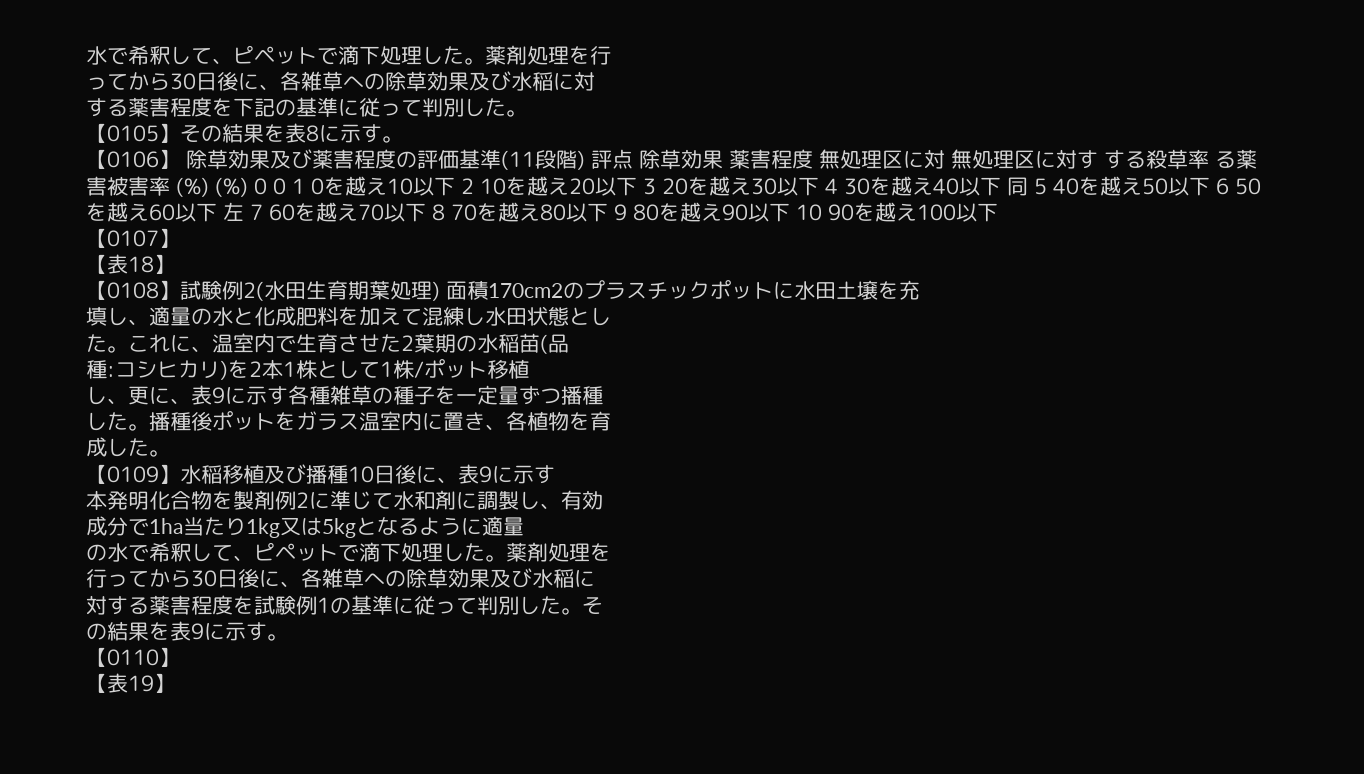水で希釈して、ピペットで滴下処理した。薬剤処理を行
ってから30日後に、各雑草への除草効果及び水稲に対
する薬害程度を下記の基準に従って判別した。
【0105】その結果を表8に示す。
【0106】 除草効果及び薬害程度の評価基準(11段階) 評点 除草効果 薬害程度 無処理区に対 無処理区に対す する殺草率 る薬害被害率 (%) (%) 0 0 1 0を越え10以下 2 10を越え20以下 3 20を越え30以下 4 30を越え40以下 同 5 40を越え50以下 6 50を越え60以下 左 7 60を越え70以下 8 70を越え80以下 9 80を越え90以下 10 90を越え100以下
【0107】
【表18】
【0108】試験例2(水田生育期葉処理) 面積170cm2のプラスチックポットに水田土壌を充
填し、適量の水と化成肥料を加えて混練し水田状態とし
た。これに、温室内で生育させた2葉期の水稲苗(品
種:コシヒカリ)を2本1株として1株/ポット移植
し、更に、表9に示す各種雑草の種子を一定量ずつ播種
した。播種後ポットをガラス温室内に置き、各植物を育
成した。
【0109】水稲移植及び播種10日後に、表9に示す
本発明化合物を製剤例2に準じて水和剤に調製し、有効
成分で1ha当たり1kg又は5kgとなるように適量
の水で希釈して、ピペットで滴下処理した。薬剤処理を
行ってから30日後に、各雑草への除草効果及び水稲に
対する薬害程度を試験例1の基準に従って判別した。そ
の結果を表9に示す。
【0110】
【表19】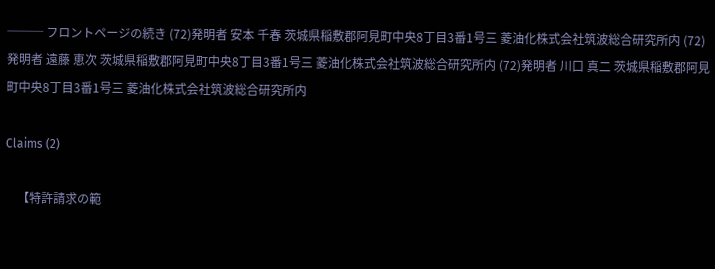─── フロントページの続き (72)発明者 安本 千春 茨城県稲敷郡阿見町中央8丁目3番1号三 菱油化株式会社筑波総合研究所内 (72)発明者 遠藤 恵次 茨城県稲敷郡阿見町中央8丁目3番1号三 菱油化株式会社筑波総合研究所内 (72)発明者 川口 真二 茨城県稲敷郡阿見町中央8丁目3番1号三 菱油化株式会社筑波総合研究所内

Claims (2)

    【特許請求の範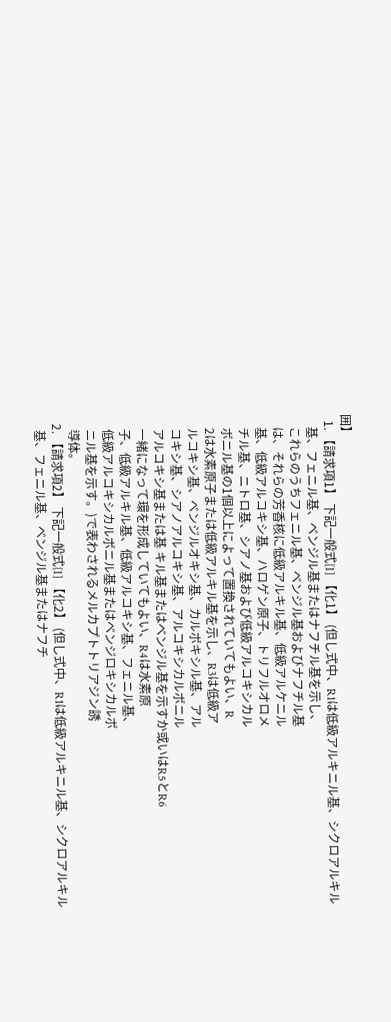囲】
  1. 【請求項1】 下記一般式[I] 【化1】 (但し式中、R1は低級アルキニル基、シクロアルキル
    基、フェニル基、ベンジル基またはナフチル基を示し、
    これらのうちフェニル基、ベンジル基およびナフチル基
    は、それらの芳香核に低級アルキル基、低級アルケニル
    基、低級アルコキシ基、ハロゲン原子、トリフルオロメ
    チル基、ニトロ基、シアノ基および低級アルコキシカル
    ボニル基の1個以上によって置換されていてもよい、R
    2は水素原子または低級アルキル基を示し、R3は低級ア
    ルコキシ基、ベンジルオキシ基、カルボキシル基、アル
    コキシ基、シアノアルコキシ基、アルコキシカルボニル
    アルコキシ基または基 キル基またはベンジル基を示すか或いはR5とR6
    一緒になって環を形成していてもよい、R4は水素原
    子、低級アルキル基、低級アルコキシ基、フェニル基、
    低級アルコキシカルボニル基またはベンジロキシカルボ
    ニル基を示す。)で表わされるメルカプトトリアジン誘
    導体。
  2. 【請求項2】 下記一般式[I] 【化2】 (但し式中、R1は低級アルキニル基、シクロアルキル
    基、フェニル基、ベンジル基またはナフチ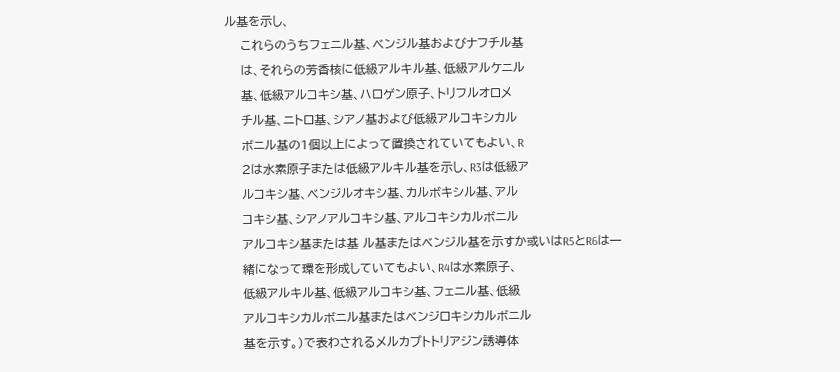ル基を示し、
    これらのうちフェニル基、ベンジル基およびナフチル基
    は、それらの芳香核に低級アルキル基、低級アルケニル
    基、低級アルコキシ基、ハロゲン原子、トリフルオロメ
    チル基、ニトロ基、シアノ基および低級アルコキシカル
    ボニル基の1個以上によって置換されていてもよい、R
    2は水素原子または低級アルキル基を示し、R3は低級ア
    ルコキシ基、ベンジルオキシ基、カルボキシル基、アル
    コキシ基、シアノアルコキシ基、アルコキシカルボニル
    アルコキシ基または基 ル基またはベンジル基を示すか或いはR5とR6は一
    緒になって環を形成していてもよい、R4は水素原子、
    低級アルキル基、低級アルコキシ基、フェニル基、低級
    アルコキシカルボニル基またはベンジロキシカルボニル
    基を示す。)で表わされるメルカプトトリアジン誘導体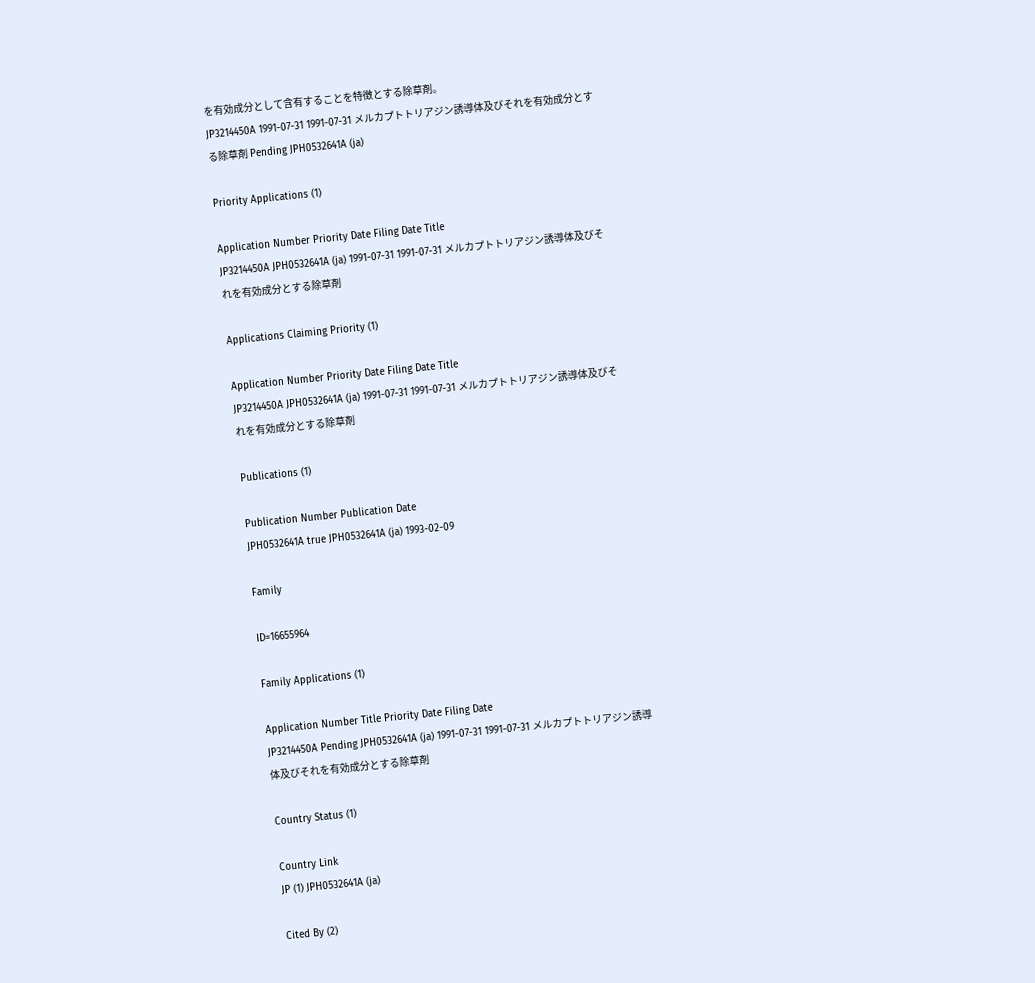を有効成分として含有することを特徴とする除草剤。
JP3214450A 1991-07-31 1991-07-31 メルカプトトリアジン誘導体及びそれを有効成分とする除草剤 Pending JPH0532641A (ja)

Priority Applications (1)

Application Number Priority Date Filing Date Title
JP3214450A JPH0532641A (ja) 1991-07-31 1991-07-31 メルカプトトリアジン誘導体及びそれを有効成分とする除草剤

Applications Claiming Priority (1)

Application Number Priority Date Filing Date Title
JP3214450A JPH0532641A (ja) 1991-07-31 1991-07-31 メルカプトトリアジン誘導体及びそれを有効成分とする除草剤

Publications (1)

Publication Number Publication Date
JPH0532641A true JPH0532641A (ja) 1993-02-09

Family

ID=16655964

Family Applications (1)

Application Number Title Priority Date Filing Date
JP3214450A Pending JPH0532641A (ja) 1991-07-31 1991-07-31 メルカプトトリアジン誘導体及びそれを有効成分とする除草剤

Country Status (1)

Country Link
JP (1) JPH0532641A (ja)

Cited By (2)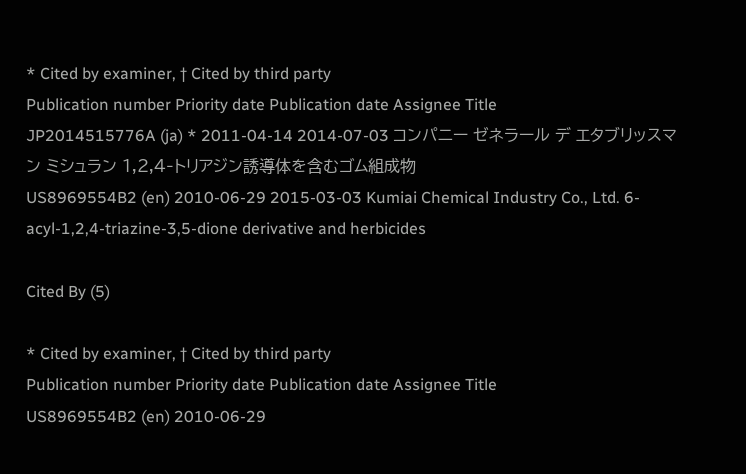* Cited by examiner, † Cited by third party
Publication number Priority date Publication date Assignee Title
JP2014515776A (ja) * 2011-04-14 2014-07-03 コンパニー ゼネラール デ エタブリッスマン ミシュラン 1,2,4‐トリアジン誘導体を含むゴム組成物
US8969554B2 (en) 2010-06-29 2015-03-03 Kumiai Chemical Industry Co., Ltd. 6-acyl-1,2,4-triazine-3,5-dione derivative and herbicides

Cited By (5)

* Cited by examiner, † Cited by third party
Publication number Priority date Publication date Assignee Title
US8969554B2 (en) 2010-06-29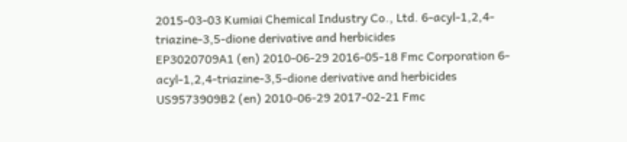2015-03-03 Kumiai Chemical Industry Co., Ltd. 6-acyl-1,2,4-triazine-3,5-dione derivative and herbicides
EP3020709A1 (en) 2010-06-29 2016-05-18 Fmc Corporation 6-acyl-1,2,4-triazine-3,5-dione derivative and herbicides
US9573909B2 (en) 2010-06-29 2017-02-21 Fmc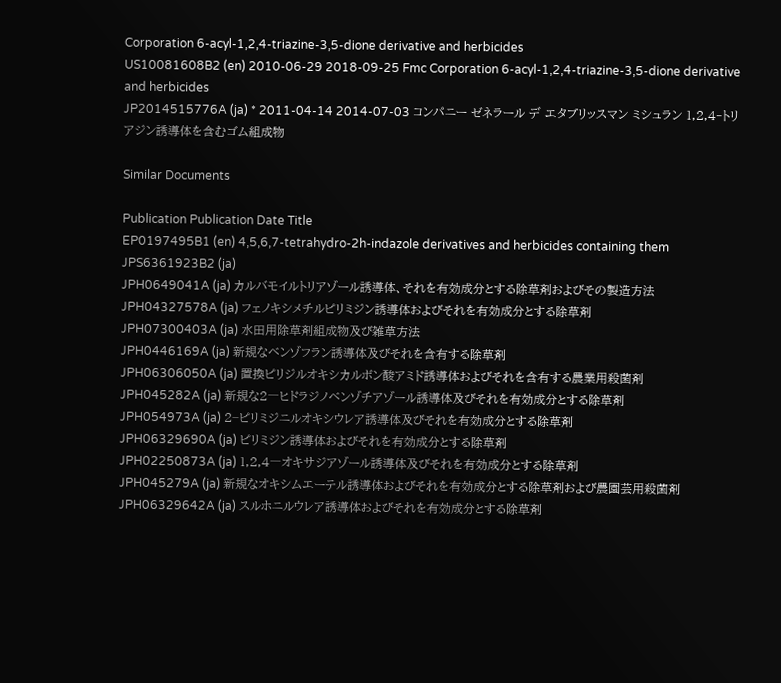Corporation 6-acyl-1,2,4-triazine-3,5-dione derivative and herbicides
US10081608B2 (en) 2010-06-29 2018-09-25 Fmc Corporation 6-acyl-1,2,4-triazine-3,5-dione derivative and herbicides
JP2014515776A (ja) * 2011-04-14 2014-07-03 コンパニー ゼネラール デ エタブリッスマン ミシュラン 1,2,4‐トリアジン誘導体を含むゴム組成物

Similar Documents

Publication Publication Date Title
EP0197495B1 (en) 4,5,6,7-tetrahydro-2h-indazole derivatives and herbicides containing them
JPS6361923B2 (ja)
JPH0649041A (ja) カルバモイルトリアゾール誘導体、それを有効成分とする除草剤およびその製造方法
JPH04327578A (ja) フェノキシメチルピリミジン誘導体およびそれを有効成分とする除草剤
JPH07300403A (ja) 水田用除草剤組成物及び雑草方法
JPH0446169A (ja) 新規なベンゾフラン誘導体及びそれを含有する除草剤
JPH06306050A (ja) 置換ピリジルオキシカルボン酸アミド誘導体およびそれを含有する農業用殺菌剤
JPH045282A (ja) 新規な2―ヒドラジノベンゾチアゾール誘導体及びそれを有効成分とする除草剤
JPH054973A (ja) 2−ピリミジニルオキシウレア誘導体及びそれを有効成分とする除草剤
JPH06329690A (ja) ピリミジン誘導体およびそれを有効成分とする除草剤
JPH02250873A (ja) 1,2,4―オキサジアゾール誘導体及びそれを有効成分とする除草剤
JPH045279A (ja) 新規なオキシムエーテル誘導体およびそれを有効成分とする除草剤および農園芸用殺菌剤
JPH06329642A (ja) スルホニルウレア誘導体およびそれを有効成分とする除草剤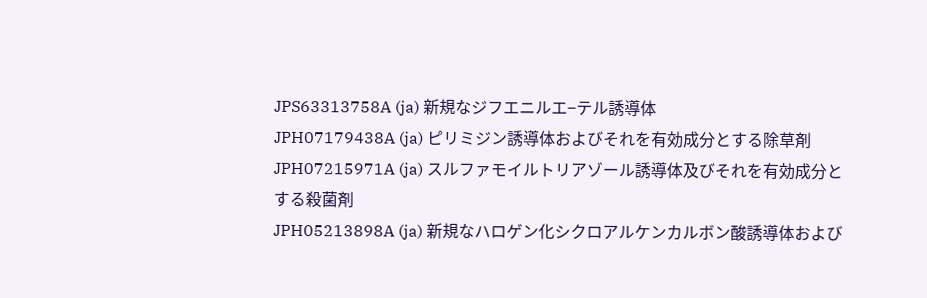JPS63313758A (ja) 新規なジフエニルエ−テル誘導体
JPH07179438A (ja) ピリミジン誘導体およびそれを有効成分とする除草剤
JPH07215971A (ja) スルファモイルトリアゾール誘導体及びそれを有効成分とする殺菌剤
JPH05213898A (ja) 新規なハロゲン化シクロアルケンカルボン酸誘導体および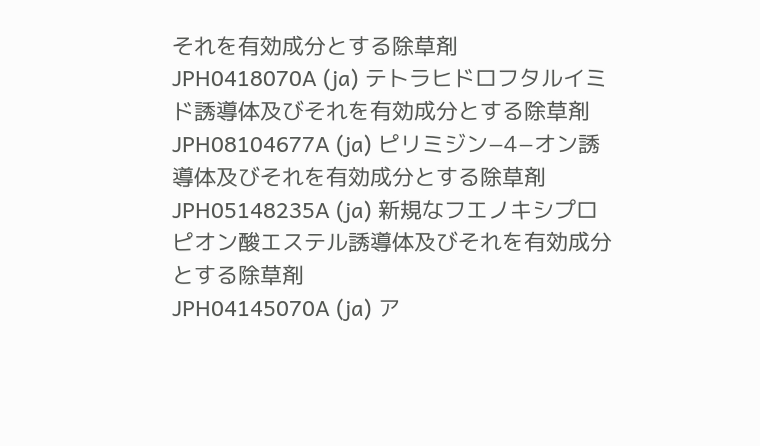それを有効成分とする除草剤
JPH0418070A (ja) テトラヒドロフタルイミド誘導体及びそれを有効成分とする除草剤
JPH08104677A (ja) ピリミジン−4−オン誘導体及びそれを有効成分とする除草剤
JPH05148235A (ja) 新規なフエノキシプロピオン酸エステル誘導体及びそれを有効成分とする除草剤
JPH04145070A (ja) ア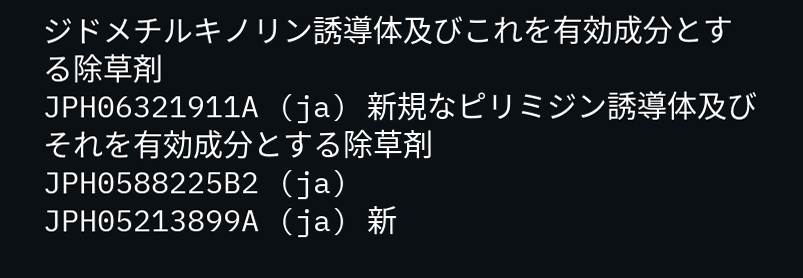ジドメチルキノリン誘導体及びこれを有効成分とする除草剤
JPH06321911A (ja) 新規なピリミジン誘導体及びそれを有効成分とする除草剤
JPH0588225B2 (ja)
JPH05213899A (ja) 新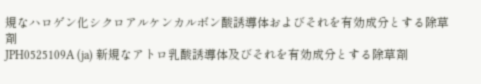規なハロゲン化シクロアルケンカルボン酸誘導体およびそれを有効成分とする除草剤
JPH0525109A (ja) 新規なアトロ乳酸誘導体及びそれを有効成分とする除草剤